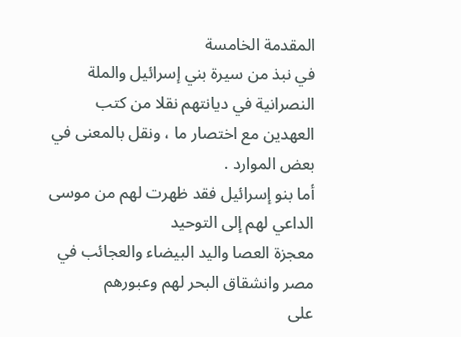المقدمة الخامسة
في نبذ من سيرة بني إسرائيل والملة النصرانية في ديانتهم نقلا من كتب
العهدين مع اختصار ما ، ونقل بالمعنى في بعض الموارد .
أما بنو إسرائيل فقد ظهرت لهم من موسى الداعي لهم إلى التوحيد
معجزة العصا واليد البيضاء والعجائب في مصر وانشقاق البحر لهم وعبورهم
على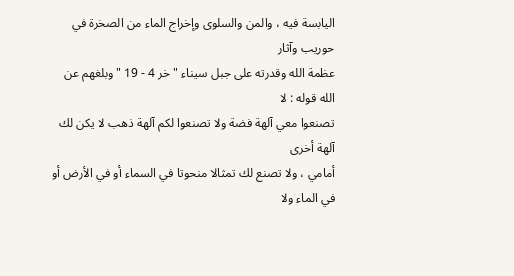اليابسة فيه ، والمن والسلوى وإخراج الماء من الصخرة في حوريب وآثار
عظمة الله وقدرته على جبل سيناء " خر 4 - 19 " وبلغهم عن الله قوله : لا
تصنعوا معي آلهة فضة ولا تصنعوا لكم آلهة ذهب لا يكن لك آلهة أخرى
أمامي ، ولا تصنع لك تمثالا منحوتا في السماء أو في الأرض أو في الماء ولا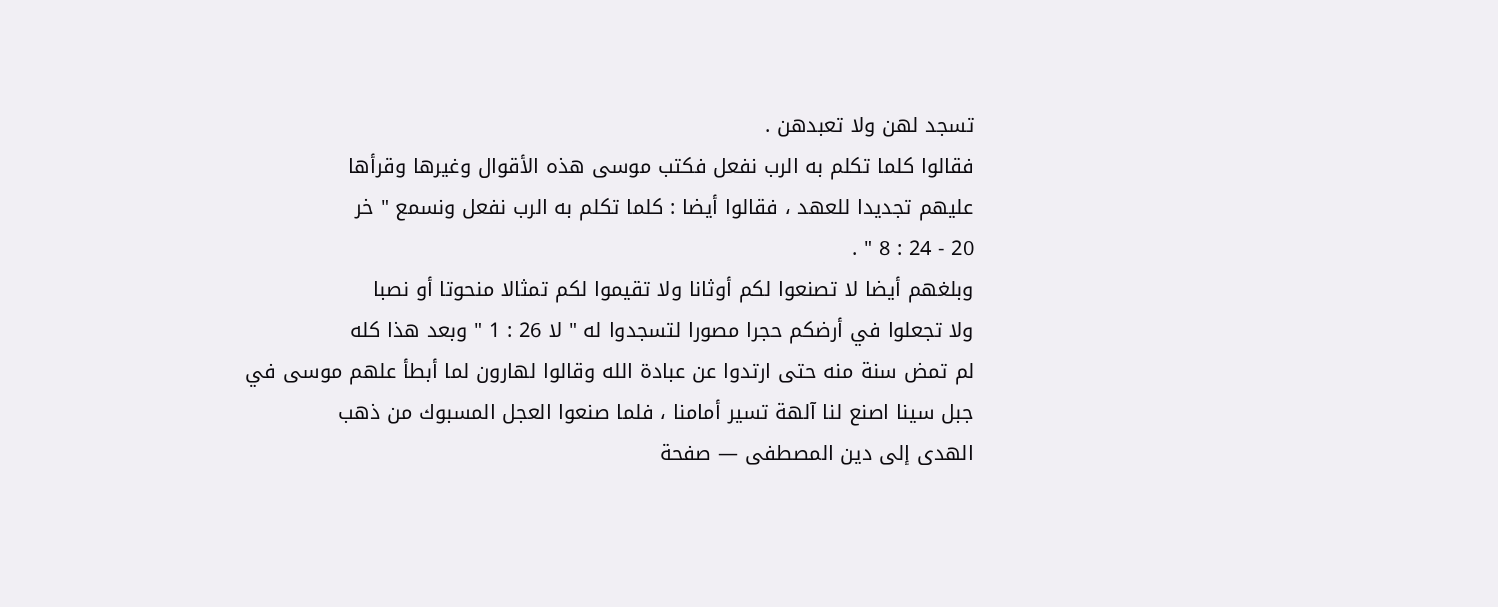تسجد لهن ولا تعبدهن .
فقالوا كلما تكلم به الرب نفعل فكتب موسى هذه الأقوال وغيرها وقرأها
عليهم تجديدا للعهد ، فقالوا أيضا : كلما تكلم به الرب نفعل ونسمع " خر
20 - 24 : 8 " .
وبلغهم أيضا لا تصنعوا لكم أوثانا ولا تقيموا لكم تمثالا منحوتا أو نصبا
ولا تجعلوا في أرضكم حجرا مصورا لتسجدوا له " لا 26 : 1 " وبعد هذا كله
لم تمض سنة منه حتى ارتدوا عن عبادة الله وقالوا لهارون لما أبطأ علهم موسى في
جبل سينا اصنع لنا آلهة تسير أمامنا ، فلما صنعوا العجل المسبوك من ذهب
الهدى إلى دين المصطفى — صفحة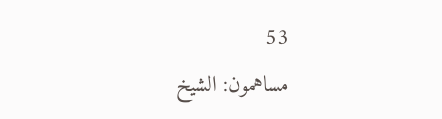53
مساهمون: الشيخ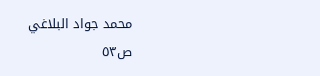محمد جواد البلاغي
ص٥٣